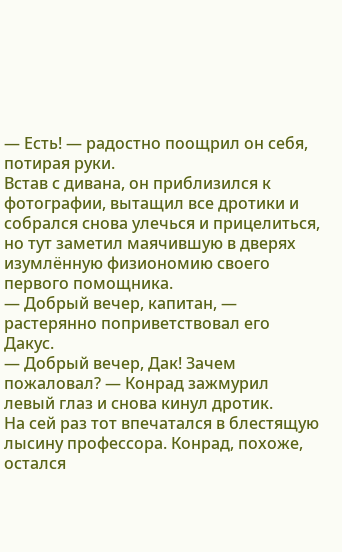— Есть! — радостно поощрил он себя, потирая руки.
Встав с дивана, он приблизился к фотографии, вытащил все дротики и собрался снова улечься и прицелиться, но тут заметил маячившую в дверях изумлённую физиономию своего первого помощника.
— Добрый вечер, капитан, — растерянно поприветствовал его Дакус.
— Добрый вечер, Дак! Зачем пожаловал? — Конрад зажмурил левый глаз и снова кинул дротик.
На сей раз тот впечатался в блестящую лысину профессора. Конрад, похоже, остался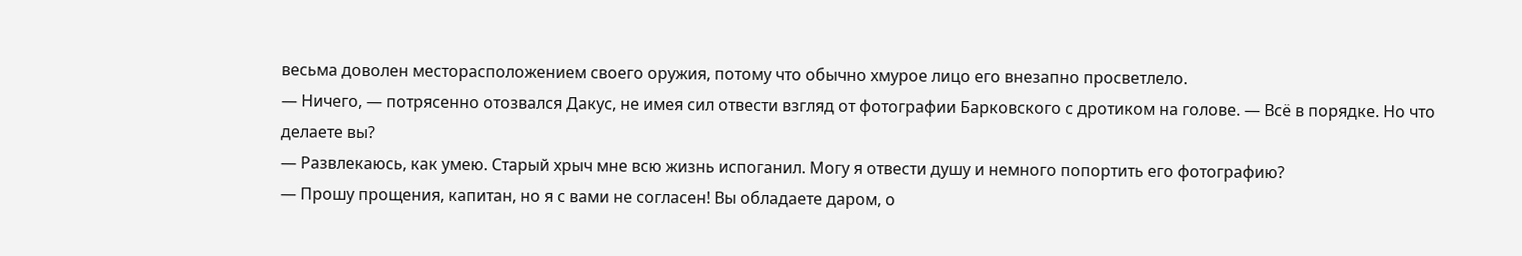весьма доволен месторасположением своего оружия, потому что обычно хмурое лицо его внезапно просветлело.
— Ничего, — потрясенно отозвался Дакус, не имея сил отвести взгляд от фотографии Барковского с дротиком на голове. — Всё в порядке. Но что делаете вы?
— Развлекаюсь, как умею. Старый хрыч мне всю жизнь испоганил. Могу я отвести душу и немного попортить его фотографию?
— Прошу прощения, капитан, но я с вами не согласен! Вы обладаете даром, о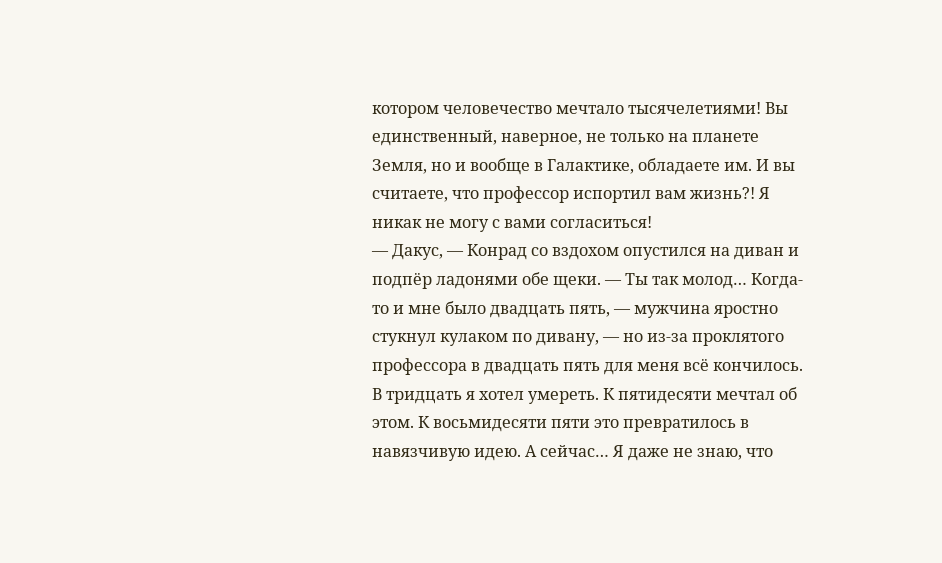котором человечество мечтало тысячелетиями! Вы единственный, наверное, не только на планете Земля, но и вообще в Галактике, обладаете им. И вы считаете, что профессор испортил вам жизнь?! Я никак не могу с вами согласиться!
— Дакус, — Конрад со вздохом опустился на диван и подпёр ладонями обе щеки. — Ты так молод… Когда-то и мне было двадцать пять, — мужчина яростно стукнул кулаком по дивану, — но из-за проклятого профессора в двадцать пять для меня всё кончилось. В тридцать я хотел умереть. К пятидесяти мечтал об этом. К восьмидесяти пяти это превратилось в навязчивую идею. А сейчас… Я даже не знаю, что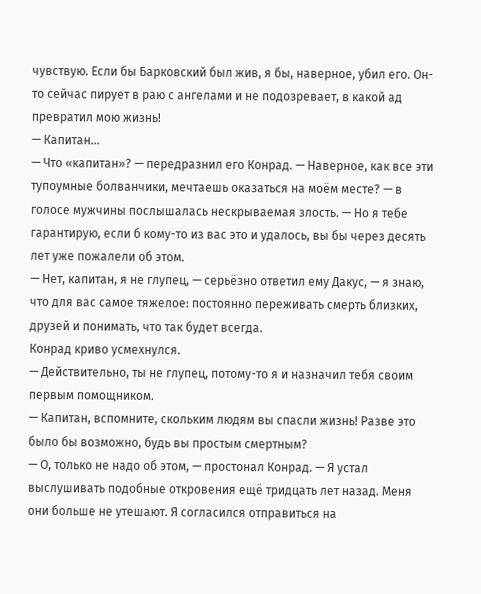чувствую. Если бы Барковский был жив, я бы, наверное, убил его. Он-то сейчас пирует в раю с ангелами и не подозревает, в какой ад превратил мою жизнь!
— Капитан...
— Что «капитан»? — передразнил его Конрад. — Наверное, как все эти тупоумные болванчики, мечтаешь оказаться на моём месте? — в голосе мужчины послышалась нескрываемая злость. — Но я тебе гарантирую, если б кому-то из вас это и удалось, вы бы через десять лет уже пожалели об этом.
— Нет, капитан, я не глупец, — серьёзно ответил ему Дакус, — я знаю, что для вас самое тяжелое: постоянно переживать смерть близких, друзей и понимать, что так будет всегда.
Конрад криво усмехнулся.
— Действительно, ты не глупец, потому-то я и назначил тебя своим первым помощником.
— Капитан, вспомните, скольким людям вы спасли жизнь! Разве это было бы возможно, будь вы простым смертным?
— О, только не надо об этом, — простонал Конрад. — Я устал выслушивать подобные откровения ещё тридцать лет назад. Меня они больше не утешают. Я согласился отправиться на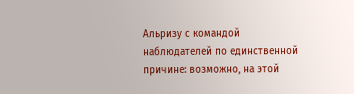Альризу с командой наблюдателей по единственной причине: возможно, на этой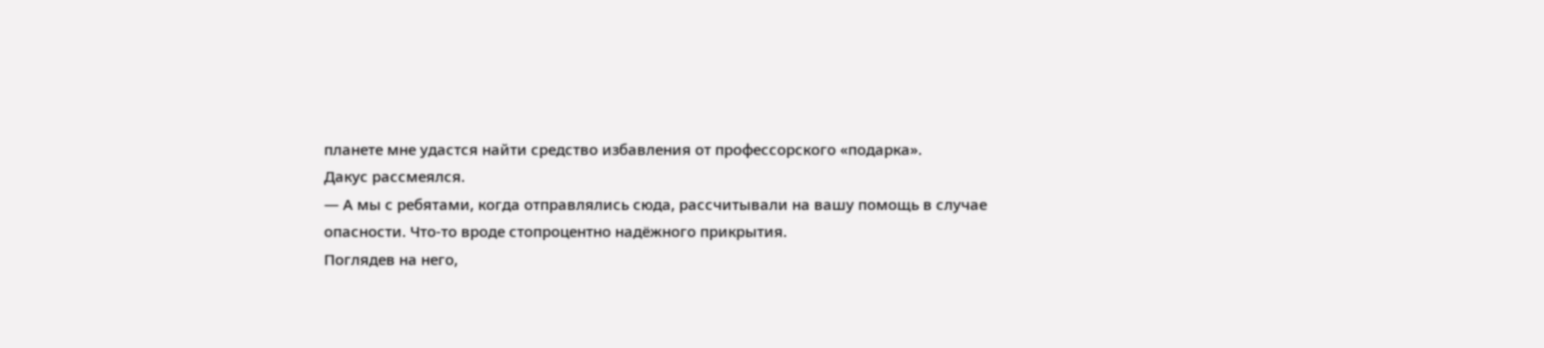планете мне удастся найти средство избавления от профессорского «подарка».
Дакус рассмеялся.
— А мы с ребятами, когда отправлялись сюда, рассчитывали на вашу помощь в случае опасности. Что-то вроде стопроцентно надёжного прикрытия.
Поглядев на него,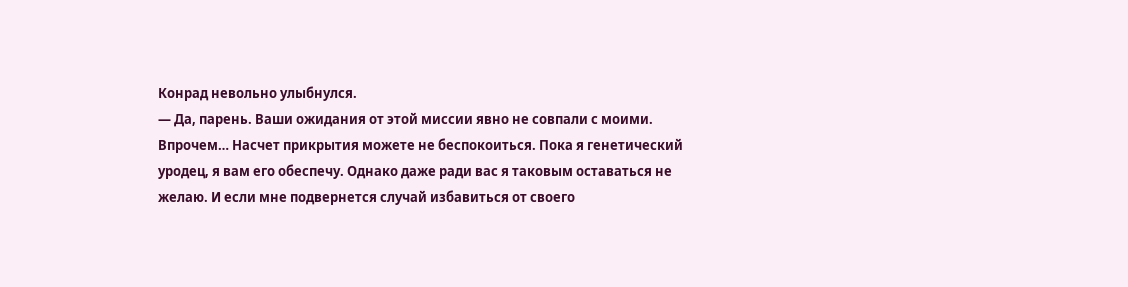Конрад невольно улыбнулся.
— Да, парень. Ваши ожидания от этой миссии явно не совпали с моими. Впрочем… Насчет прикрытия можете не беспокоиться. Пока я генетический уродец, я вам его обеспечу. Однако даже ради вас я таковым оставаться не желаю. И если мне подвернется случай избавиться от своего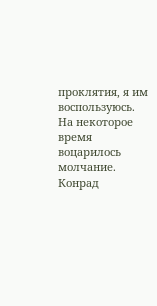проклятия, я им воспользуюсь.
На некоторое время воцарилось молчание. Конрад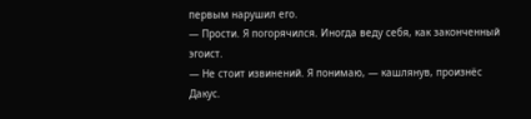первым нарушил его.
— Прости. Я погорячился. Иногда веду себя, как законченный эгоист.
— Не стоит извинений. Я понимаю, — кашлянув, произнёс Дакус.